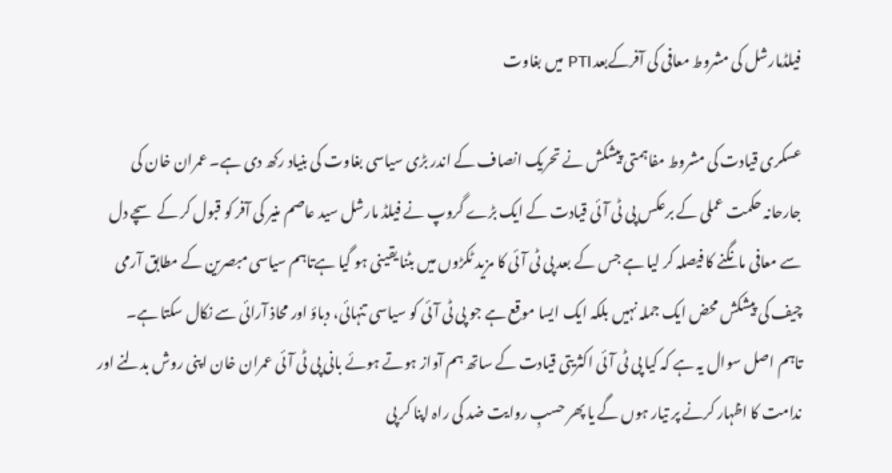فیلڈمارشل کی مشروط معافی کی آفرکےبعد PTI میں بغاوت

عسکری قیادت کی مشروط مفاہمتی پیشکش نے تحریک انصاف کے اندر بڑی سیاسی بغاوت کی بنیاد رکھ دی ہے۔ عمران خان کی جارحانہ حکمت عملی کے برعکس پی ٹی آئی قیادت کے ایک بڑے گروپ نے فیلڈ مارشل سید عاصم منیر کی آفر کو قبول کر کے سچے دل سے معافی مانگنے کا فیصلہ کر لیا ہے جس کے بعد پی ٹی آئی کا مزید ٹکڑوں میں بٹنا یقینی ہو گیا ہےتاہم سیاسی مبصرین کے مطابق آرمی چیف کی پیشکش محض ایک جملہ نہیں بلکہ ایک ایسا موقع ہے جو پی ٹی آئی کو سیاسی تنہائی، دباؤ اور محاذ آرائی سے نکال سکتا ہے۔ تاہم اصل سوال یہ ہے کہ کیا پی ٹی آئی اکثریتی قیادت کے ساتھ ہم آواز ہوتے ہوئے بانی پی ٹی آئی عمران خان اپنی روش بدلنے اور ندامت کا اظہار کرنے پر تیار ہوں گے یا پھر حسبِ روایت ضد کی راہ اپنا کر پی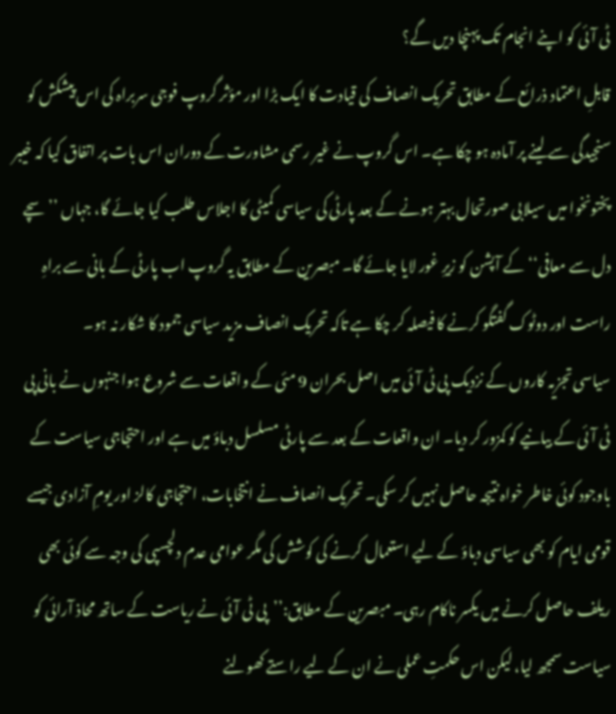ٹی آئی کو اپنے انجام تک پہنچا دیں گے؟
قابلِ اعتماد ذرائع کے مطابق تحریک انصاف کی قیادت کا ایک بڑا اور مؤثر گروپ فوجی سربراہ کی اس پیشکش کو سنجیدگی سے لینے پر آمادہ ہو چکا ہے۔ اس گروپ نے غیر رسمی مشاورت کے دوران اس بات پر اتفاق کیا کہ خیبر پختونخوا میں سیلابی صورتحال بہتر ہونے کے بعد پارٹی کی سیاسی کمیٹی کا اجلاس طلب کیا جائے گا، جہاں ’’سچے دل سے معافی‘‘ کے آپشن کو زیرِ غور لایا جائے گا۔ مبصرین کے مطابق یہ گروپ اب پارٹی کے بانی سے براہِ راست اور دوٹوک گفتگو کرنے کا فیصلہ کر چکا ہے تاکہ تحریک انصاف مزید سیاسی جمود کا شکار نہ ہو۔
سیاسی تجزیہ کاروں کے نزدیک پی ٹی آئی میں اصل بحران 9 مئی کے واقعات سے شروع ہوا جنہوں نے بانی پی ٹی آئی کے بیانیے کو کمزور کر دیا۔ ان واقعات کے بعد سے پارٹی مسلسل دباؤ میں ہے اور احتجاجی سیاست کے باوجود کوئی خاطر خواہ نتیجہ حاصل نہیں کر سکی۔ تحریک انصاف نے انتخابات، احتجاجی کالز اور یومِ آزادی جیسے قومی ایام کو بھی سیاسی دباؤ کے لیے استعمال کرنے کی کوشش کی مگر عوامی عدم دلچسپی کی وجہ سے کوئی بھی ریلف حاصل کرنے میں یکسر ناکام رہی۔ مبصرین کے مطابق:’’پی ٹی آئی نے ریاست کے ساتھ محاذ آرائی کو سیاست سمجھ لیا، لیکن اس حکمتِ عملی نے ان کے لیے راستے کھولنے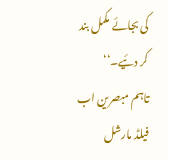کی بجائے مکمل بند کر دئیے۔‘‘
تاہم مبصرین اب فیلڈ مارشل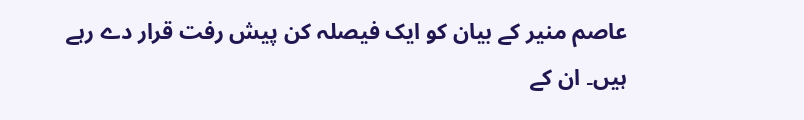عاصم منیر کے بیان کو ایک فیصلہ کن پیش رفت قرار دے رہے ہیں۔ ان کے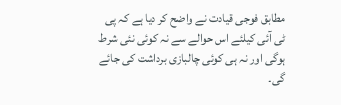مطابق فوجی قیادت نے واضح کر دیا ہے کہ پی ٹی آئی کیلئے اس حوالے سے نہ کوئی نئی شرط ہوگی اور نہ ہی کوئی چالبازی برداشت کی جائے گی۔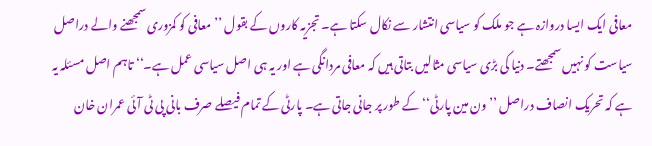معافی ایک ایسا دروازہ ہے جو ملک کو سیاسی انتشار سے نکال سکتا ہے۔ تجزیہ کاروں کے بقول ’’معافی کو کمزوری سمجھنے والے دراصل سیاست کو نہیں سمجھتے۔ دنیا کی بڑی سیاسی مثالیں بتاتی ہیں کہ معافی مردانگی ہے اور یہ ہی اصل سیاسی عمل ہے۔‘‘ تاہم اصل مسئلہ یہ ہے کہ تحریک انصاف دراصل ’’ون مین پارٹی‘‘ کے طور پر جانی جاتی ہے۔ پارٹی کے تمام فیصلے صرف بانی پی ٹی آئی عمران خان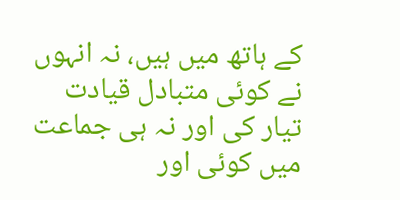کے ہاتھ میں ہیں، نہ انہوں نے کوئی متبادل قیادت تیار کی اور نہ ہی جماعت میں کوئی اور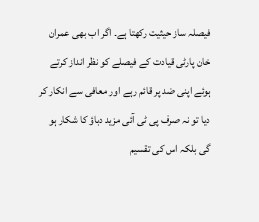فیصلہ ساز حیثیت رکھتا ہے۔ اگر اب بھی عمران خان پارٹی قیادت کے فیصلے کو نظر انداز کرتے ہوئے اپنی ضد پر قائم رہے اور معافی سے انکار کر دیا تو نہ صرف پی ٹی آئی مزید دباؤ کا شکار ہو گی بلکہ اس کی تقسیم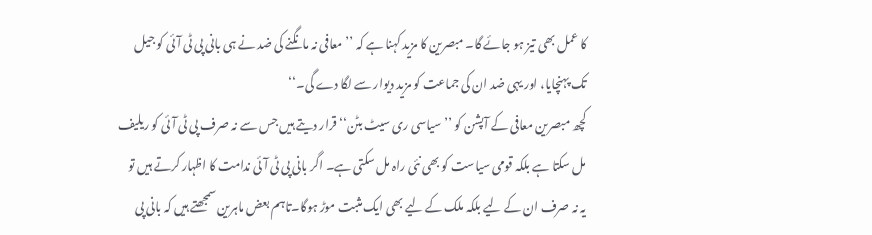کا عمل بھی تیز ہو جائے گا۔ مبصرین کا مزید کہنا ہے کہ ’’معافی نہ مانگنے کی ضد نے ہی بانی پی ٹی آئی کو جیل تک پہنچایا، اور یہی ضد ان کی جماعت کو مزید دیوار سے لگا دے گی۔‘‘
کچھ مبصرین معافی کے آپشن کو ’’سیاسی ری سیٹ بٹن‘‘ قرار دیتے ہیں جس سے نہ صرف پی ٹی آئی کو ریلیف مل سکتا ہے بلکہ قومی سیاست کو بھی نئی راہ مل سکتی ہے۔ اگر بانی پی ٹی آئی ندامت کا اظہار کرتے ہیں تو یہ نہ صرف ان کے لیے بلکہ ملک کے لیے بھی ایک مثبت موڑ ہوگا۔تاہم بعض ماہرین سمجھتے ہیں کہ بانی پی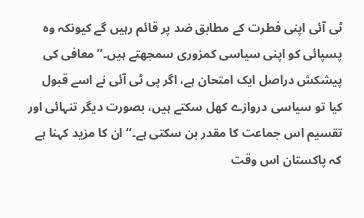ٹی آئی اپنی فطرت کے مطابق ضد پر قائم رہیں گے کیونکہ وہ پسپائی کو اپنی سیاسی کمزوری سمجھتے ہیں۔’’معافی کی پیشکش دراصل ایک امتحان ہے، اگر پی ٹی آئی نے اسے قبول کیا تو سیاسی دروازے کھل سکتے ہیں، بصورت دیگر تنہائی اور تقسیم اس جماعت کا مقدر بن سکتی ہے۔‘‘ ان کا مزید کہنا ہے کہ پاکستان اس وقت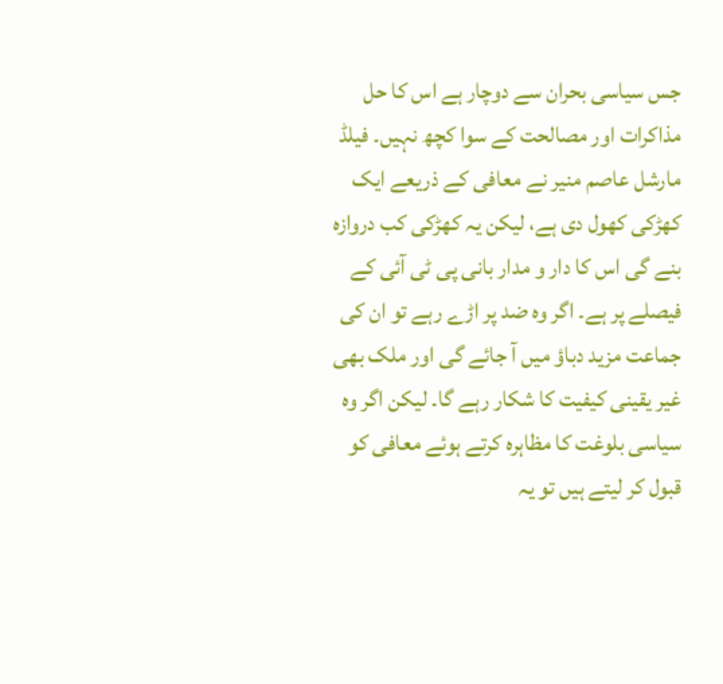جس سیاسی بحران سے دوچار ہے اس کا حل مذاکرات اور مصالحت کے سوا کچھ نہیں۔ فیلڈ مارشل عاصم منیر نے معافی کے ذریعے ایک کھڑکی کھول دی ہے، لیکن یہ کھڑکی کب دروازہ بنے گی اس کا دار و مدار بانی پی ٹی آئی کے فیصلے پر ہے۔ اگر وہ ضد پر اڑے رہے تو ان کی جماعت مزید دباؤ میں آ جائے گی اور ملک بھی غیر یقینی کیفیت کا شکار رہے گا۔ لیکن اگر وہ سیاسی بلوغت کا مظاہرہ کرتے ہوئے معافی کو قبول کر لیتے ہیں تو یہ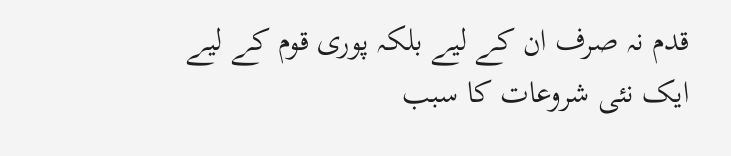قدم نہ صرف ان کے لیے بلکہ پوری قوم کے لیے ایک نئی شروعات کا سبب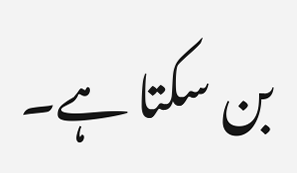بن سکتا ہے۔